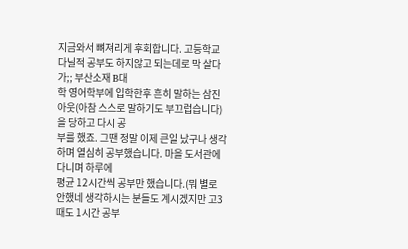지금와서 뼈져리게 후회합니다. 고등학교 다닐적 공부도 하지않고 되는데로 막 살다가;; 부산소재 B대
학 영어학부에 입학한후 흔히 말하는 삼진아웃(아참 스스로 말하기도 부끄럽습니다)을 당하고 다시 공
부를 했죠. 그땐 정말 이제 큰일 났구나 생각하며 열심히 공부했습니다. 마을 도서관에 다니며 하루에
평균 12시간씩 공부만 했습니다.(뭐 별로 안했네 생각하시는 분들도 계시겠지만 고3때도 1시간 공부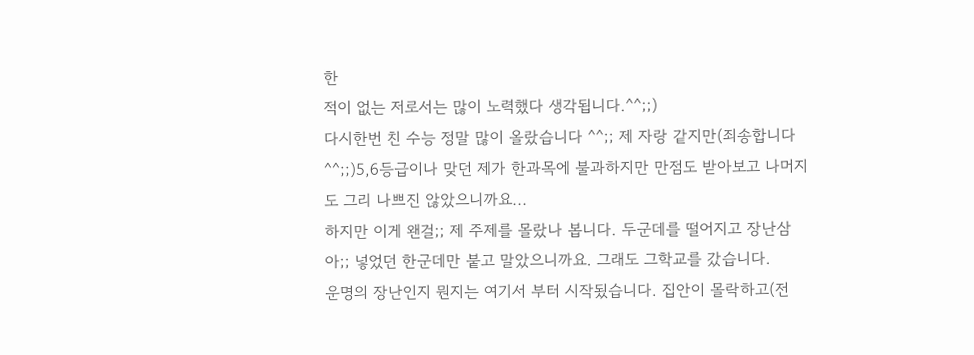한
적이 없는 저로서는 많이 노력했다 생각됩니다.^^;;)
다시한번 친 수능 정말 많이 올랐습니다 ^^;; 제 자랑 같지만(죄송합니다^^;;)5,6등급이나 맞던 제가 한과목에 불과하지만 만점도 받아보고 나머지도 그리 나쁘진 않았으니까요...
하지만 이게 왠걸;; 제 주제를 몰랐나 봅니다. 두군데를 떨어지고 장난삼아;; 넣었던 한군데만 붙고 말았으니까요. 그래도 그학교를 갔습니다.
운명의 장난인지 뭔지는 여기서 부터 시작됬습니다. 집안이 몰락하고(전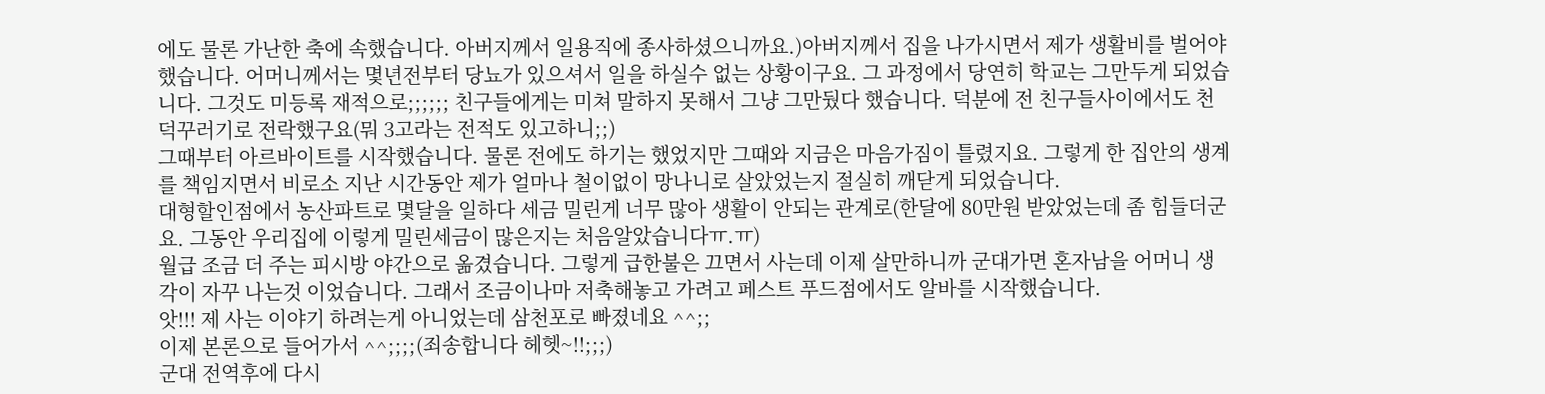에도 물론 가난한 축에 속했습니다. 아버지께서 일용직에 종사하셨으니까요.)아버지께서 집을 나가시면서 제가 생활비를 벌어야 했습니다. 어머니께서는 몇년전부터 당뇨가 있으셔서 일을 하실수 없는 상황이구요. 그 과정에서 당연히 학교는 그만두게 되었습니다. 그것도 미등록 재적으로;;;;;; 친구들에게는 미쳐 말하지 못해서 그냥 그만뒀다 했습니다. 덕분에 전 친구들사이에서도 천덕꾸러기로 전락했구요(뭐 3고라는 전적도 있고하니;;)
그때부터 아르바이트를 시작했습니다. 물론 전에도 하기는 했었지만 그때와 지금은 마음가짐이 틀렸지요. 그렇게 한 집안의 생계를 책임지면서 비로소 지난 시간동안 제가 얼마나 철이없이 망나니로 살았었는지 절실히 깨닫게 되었습니다.
대형할인점에서 농산파트로 몇달을 일하다 세금 밀린게 너무 많아 생활이 안되는 관계로(한달에 80만원 받았었는데 좀 힘들더군요. 그동안 우리집에 이렇게 밀린세금이 많은지는 처음알았습니다ㅠ.ㅠ)
월급 조금 더 주는 피시방 야간으로 옮겼습니다. 그렇게 급한불은 끄면서 사는데 이제 살만하니까 군대가면 혼자남을 어머니 생각이 자꾸 나는것 이었습니다. 그래서 조금이나마 저축해놓고 가려고 페스트 푸드점에서도 알바를 시작했습니다.
앗!!! 제 사는 이야기 하려는게 아니었는데 삼천포로 빠졌네요 ^^;;
이제 본론으로 들어가서 ^^;;;;(죄송합니다 헤헷~!!;;;)
군대 전역후에 다시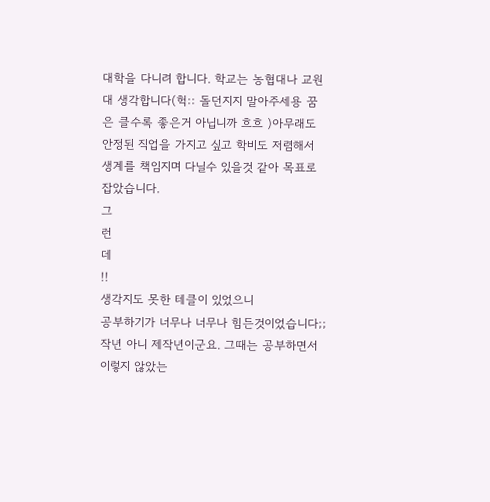대학을 다니려 합니다. 학교는 농협대나 교원대 생각합니다(헉:: 돌던지지 말아주세용 꿈은 클수록 좋은거 아닙니까 흐흐 )아무래도 안정된 직업을 가지고 싶고 학비도 저렴해서 생계를 책임지며 다닐수 있을것 같아 목표로 잡았습니다.
그
런
데
!!
생각지도 못한 테클이 있었으니
공부하기가 너무나 너무나 힘든것이었습니다;;
작년 아니 제작년이군요. 그때는 공부하면서 이렇지 않았는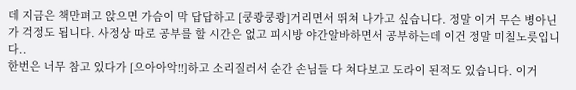데 지금은 책만펴고 앉으면 가슴이 막 답답하고 [쿵쾅쿵쾅]거리면서 뛰쳐 나가고 싶습니다. 정말 이거 무슨 병아닌가 걱정도 됩니다. 사정상 따로 공부를 할 시간은 없고 피시방 야간알바하면서 공부하는데 이건 정말 미칠노릇입니다..
한번은 너무 참고 있다가 [으아아악!!]하고 소리질러서 순간 손님들 다 쳐다보고 도라이 된적도 있습니다. 이거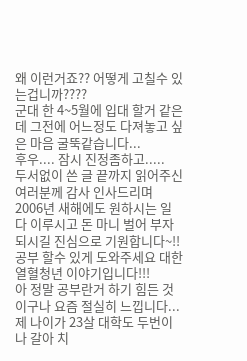왜 이런거죠?? 어떻게 고칠수 있는겁니까????
군대 한 4~5월에 입대 할거 같은데 그전에 어느정도 다져놓고 싶은 마음 굴뚝같습니다...
후우.... 잠시 진정좀하고.....
두서없이 쓴 글 끝까지 읽어주신 여러분께 감사 인사드리며
2006년 새해에도 원하시는 일 다 이루시고 돈 마니 벌어 부자되시길 진심으로 기원합니다~!!
공부 할수 있게 도와주세요 대한열혈청년 이야기입니다!!!
아 정말 공부란거 하기 힘든 것이구나 요즘 절실히 느낍니다...
제 나이가 23살 대학도 두번이나 갈아 치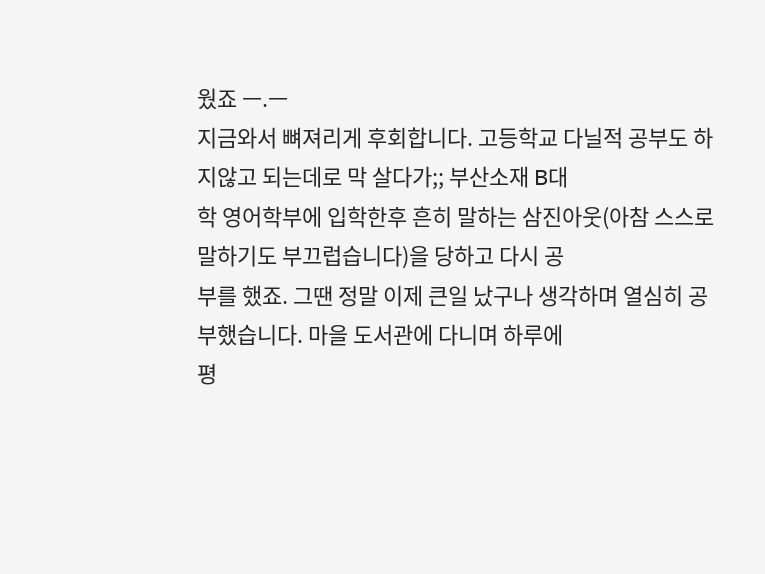웠죠 ㅡ.ㅡ
지금와서 뼈져리게 후회합니다. 고등학교 다닐적 공부도 하지않고 되는데로 막 살다가;; 부산소재 B대
학 영어학부에 입학한후 흔히 말하는 삼진아웃(아참 스스로 말하기도 부끄럽습니다)을 당하고 다시 공
부를 했죠. 그땐 정말 이제 큰일 났구나 생각하며 열심히 공부했습니다. 마을 도서관에 다니며 하루에
평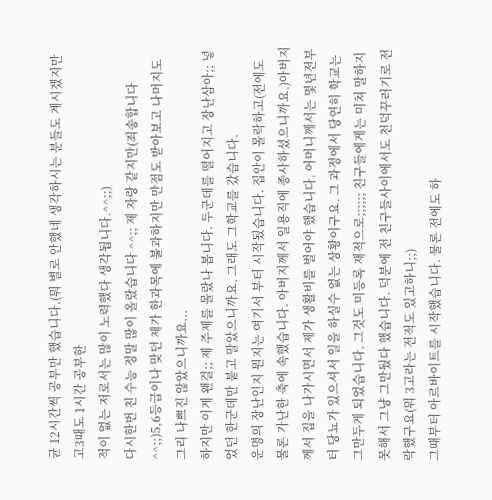균 12시간씩 공부만 했습니다.(뭐 별로 안했네 생각하시는 분들도 계시겠지만 고3때도 1시간 공부한
적이 없는 저로서는 많이 노력했다 생각됩니다.^^;;)
다시한번 친 수능 정말 많이 올랐습니다 ^^;; 제 자랑 같지만(죄송합니다^^;;)5,6등급이나 맞던 제가 한과목에 불과하지만 만점도 받아보고 나머지도 그리 나쁘진 않았으니까요...
하지만 이게 왠걸;; 제 주제를 몰랐나 봅니다. 두군데를 떨어지고 장난삼아;; 넣었던 한군데만 붙고 말았으니까요. 그래도 그학교를 갔습니다.
운명의 장난인지 뭔지는 여기서 부터 시작됬습니다. 집안이 몰락하고(전에도 물론 가난한 축에 속했습니다. 아버지께서 일용직에 종사하셨으니까요.)아버지께서 집을 나가시면서 제가 생활비를 벌어야 했습니다. 어머니께서는 몇년전부터 당뇨가 있으셔서 일을 하실수 없는 상황이구요. 그 과정에서 당연히 학교는 그만두게 되었습니다. 그것도 미등록 재적으로;;;;;; 친구들에게는 미쳐 말하지 못해서 그냥 그만뒀다 했습니다. 덕분에 전 친구들사이에서도 천덕꾸러기로 전락했구요(뭐 3고라는 전적도 있고하니;;)
그때부터 아르바이트를 시작했습니다. 물론 전에도 하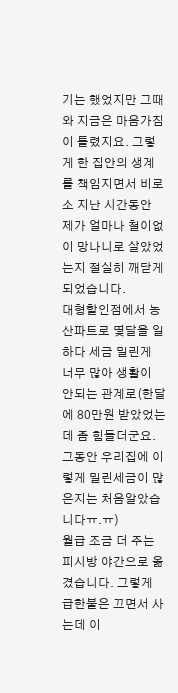기는 했었지만 그때와 지금은 마음가짐이 틀렸지요. 그렇게 한 집안의 생계를 책임지면서 비로소 지난 시간동안 제가 얼마나 철이없이 망나니로 살았었는지 절실히 깨닫게 되었습니다.
대형할인점에서 농산파트로 몇달을 일하다 세금 밀린게 너무 많아 생활이 안되는 관계로(한달에 80만원 받았었는데 좀 힘들더군요. 그동안 우리집에 이렇게 밀린세금이 많은지는 처음알았습니다ㅠ.ㅠ)
월급 조금 더 주는 피시방 야간으로 옮겼습니다. 그렇게 급한불은 끄면서 사는데 이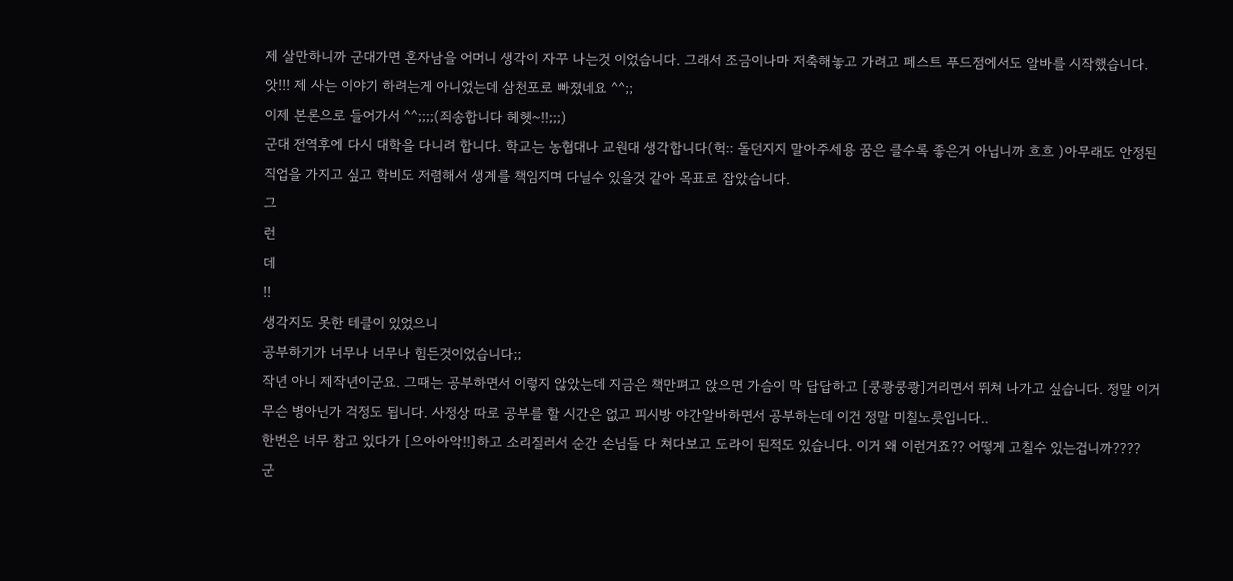제 살만하니까 군대가면 혼자남을 어머니 생각이 자꾸 나는것 이었습니다. 그래서 조금이나마 저축해놓고 가려고 페스트 푸드점에서도 알바를 시작했습니다.
앗!!! 제 사는 이야기 하려는게 아니었는데 삼천포로 빠졌네요 ^^;;
이제 본론으로 들어가서 ^^;;;;(죄송합니다 헤헷~!!;;;)
군대 전역후에 다시 대학을 다니려 합니다. 학교는 농협대나 교원대 생각합니다(헉:: 돌던지지 말아주세용 꿈은 클수록 좋은거 아닙니까 흐흐 )아무래도 안정된 직업을 가지고 싶고 학비도 저렴해서 생계를 책임지며 다닐수 있을것 같아 목표로 잡았습니다.
그
런
데
!!
생각지도 못한 테클이 있었으니
공부하기가 너무나 너무나 힘든것이었습니다;;
작년 아니 제작년이군요. 그때는 공부하면서 이렇지 않았는데 지금은 책만펴고 앉으면 가슴이 막 답답하고 [쿵쾅쿵쾅]거리면서 뛰쳐 나가고 싶습니다. 정말 이거 무슨 병아닌가 걱정도 됩니다. 사정상 따로 공부를 할 시간은 없고 피시방 야간알바하면서 공부하는데 이건 정말 미칠노릇입니다..
한번은 너무 참고 있다가 [으아아악!!]하고 소리질러서 순간 손님들 다 쳐다보고 도라이 된적도 있습니다. 이거 왜 이런거죠?? 어떻게 고칠수 있는겁니까????
군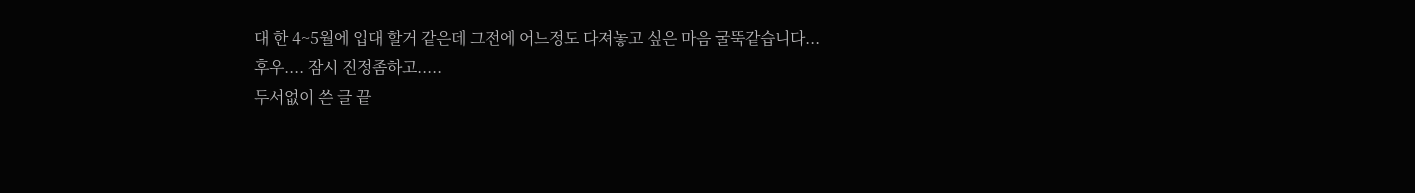대 한 4~5월에 입대 할거 같은데 그전에 어느정도 다져놓고 싶은 마음 굴뚝같습니다...
후우.... 잠시 진정좀하고.....
두서없이 쓴 글 끝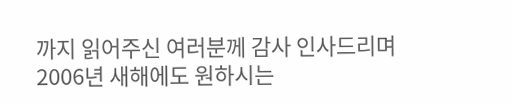까지 읽어주신 여러분께 감사 인사드리며
2006년 새해에도 원하시는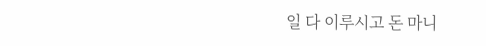일 다 이루시고 돈 마니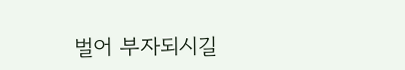벌어 부자되시길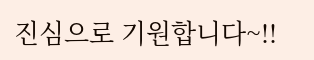진심으로 기원합니다~!!